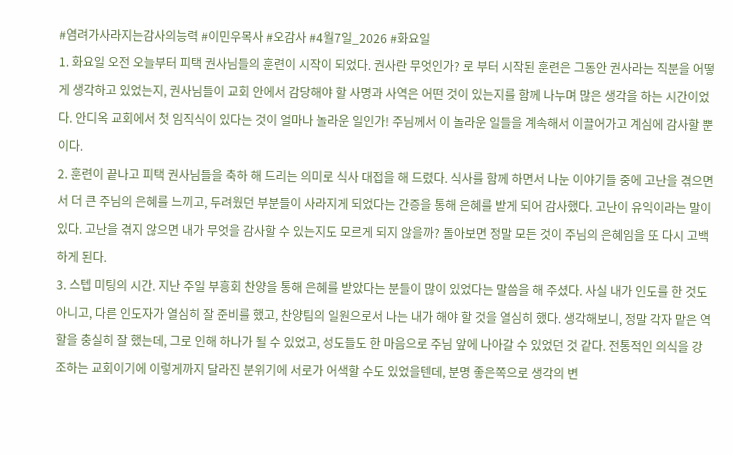#염려가사라지는감사의능력 #이민우목사 #오감사 #4월7일_2026 #화요일
1. 화요일 오전 오늘부터 피택 권사님들의 훈련이 시작이 되었다. 권사란 무엇인가? 로 부터 시작된 훈련은 그동안 권사라는 직분을 어떻게 생각하고 있었는지, 권사님들이 교회 안에서 감당해야 할 사명과 사역은 어떤 것이 있는지를 함께 나누며 많은 생각을 하는 시간이었다. 안디옥 교회에서 첫 임직식이 있다는 것이 얼마나 놀라운 일인가! 주님께서 이 놀라운 일들을 계속해서 이끌어가고 계심에 감사할 뿐이다.
2. 훈련이 끝나고 피택 권사님들을 축하 해 드리는 의미로 식사 대접을 해 드렸다. 식사를 함께 하면서 나눈 이야기들 중에 고난을 겪으면서 더 큰 주님의 은혜를 느끼고, 두려웠던 부분들이 사라지게 되었다는 간증을 통해 은혜를 받게 되어 감사했다. 고난이 유익이라는 말이 있다. 고난을 겪지 않으면 내가 무엇을 감사할 수 있는지도 모르게 되지 않을까? 돌아보면 정말 모든 것이 주님의 은혜임을 또 다시 고백하게 된다.
3. 스텝 미팅의 시간. 지난 주일 부흥회 찬양을 통해 은혜를 받았다는 분들이 많이 있었다는 말씀을 해 주셨다. 사실 내가 인도를 한 것도 아니고, 다른 인도자가 열심히 잘 준비를 했고, 찬양팀의 일원으로서 나는 내가 해야 할 것을 열심히 했다. 생각해보니, 정말 각자 맡은 역할을 충실히 잘 했는데, 그로 인해 하나가 될 수 있었고, 성도들도 한 마음으로 주님 앞에 나아갈 수 있었던 것 같다. 전통적인 의식을 강조하는 교회이기에 이렇게까지 달라진 분위기에 서로가 어색할 수도 있었을텐데, 분명 좋은쪽으로 생각의 변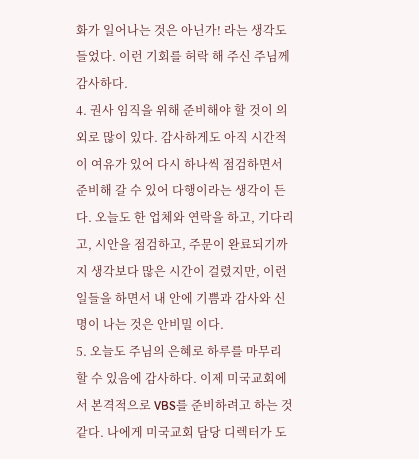화가 일어나는 것은 아닌가! 라는 생각도 들었다. 이런 기회를 허락 해 주신 주님께 감사하다.
4. 권사 임직을 위해 준비해야 할 것이 의외로 많이 있다. 감사하게도 아직 시간적이 여유가 있어 다시 하나씩 점검하면서 준비해 갈 수 있어 다행이라는 생각이 든다. 오늘도 한 업체와 연락을 하고, 기다리고, 시안을 점검하고, 주문이 완료되기까지 생각보다 많은 시간이 걸렸지만, 이런 일들을 하면서 내 안에 기쁨과 감사와 신명이 나는 것은 안비밀 이다.
5. 오늘도 주님의 은혜로 하루를 마무리 할 수 있음에 감사하다. 이제 미국교회에서 본격적으로 VBS를 준비하려고 하는 것 같다. 나에게 미국교회 담당 디렉터가 도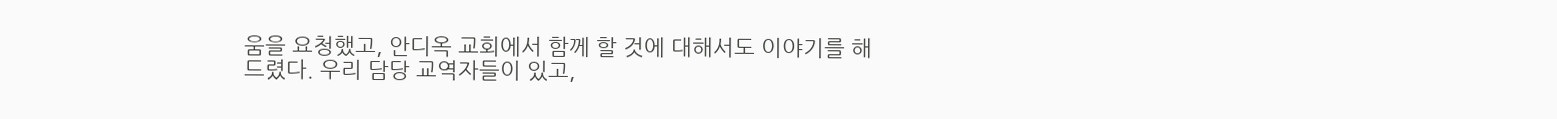움을 요청했고, 안디옥 교회에서 함께 할 것에 대해서도 이야기를 해 드렸다. 우리 담당 교역자들이 있고,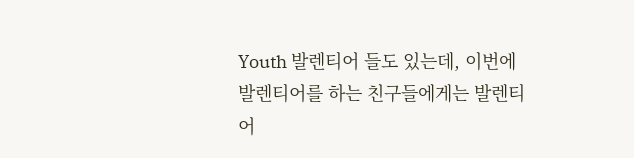Youth 발렌티어 들도 있는데, 이번에 발렌티어를 하는 친구들에게는 발렌티어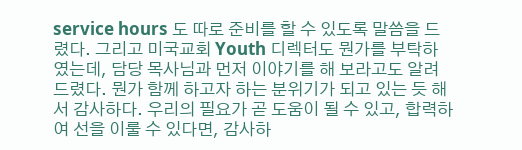service hours 도 따로 준비를 할 수 있도록 말씀을 드렸다. 그리고 미국교회 Youth 디렉터도 뭔가를 부탁하였는데, 담당 목사님과 먼저 이야기를 해 보라고도 알려드렸다. 뭔가 함께 하고자 하는 분위기가 되고 있는 듯 해서 감사하다. 우리의 필요가 곧 도움이 될 수 있고, 합력하여 선을 이룰 수 있다면, 감사하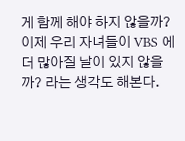게 함께 해야 하지 않을까? 이제 우리 자녀들이 VBS 에 더 많아질 날이 있지 않을까? 라는 생각도 해본다.